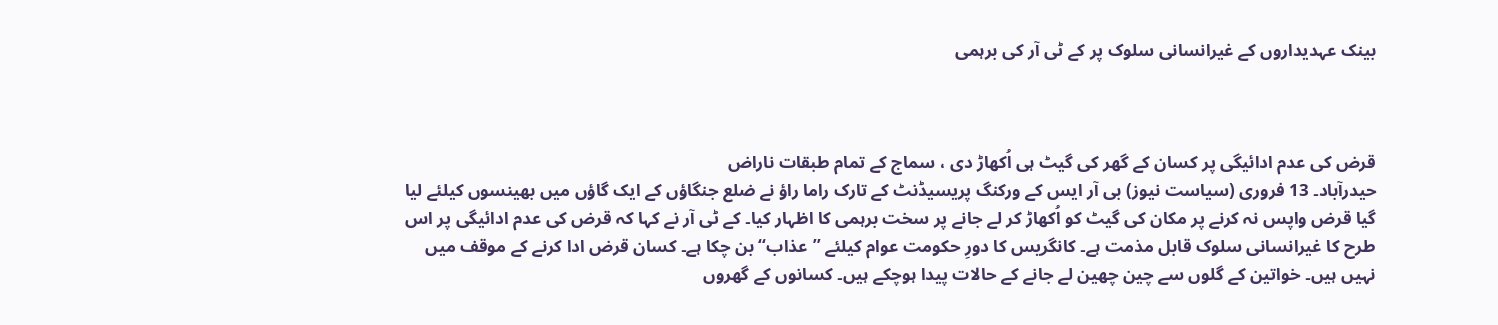بینک عہدیداروں کے غیرانسانی سلوک پر کے ٹی آر کی برہمی



قرض کی عدم ادائیگی پر کسان کے گھر کی گیٹ ہی اُکھاڑ دی ، سماج کے تمام طبقات ناراض
حیدرآباد۔ 13 فروری (سیاست نیوز) بی آر ایس کے ورکنگ پریسیڈنٹ کے تارک راما راؤ نے ضلع جنگاؤں کے ایک گاؤں میں بھینسوں کیلئے لیا گیا قرض واپس نہ کرنے پر مکان کی گیٹ کو اُکھاڑ کر لے جانے پر سخت برہمی کا اظہار کیا۔ کے ٹی آر نے کہا کہ قرض کی عدم ادائیگی پر اس طرح کا غیرانسانی سلوک قابل مذمت ہے۔ کانگریس کا دورِ حکومت عوام کیلئے ’’عذاب‘‘ بن چکا ہے۔ کسان قرض ادا کرنے کے موقف میں نہیں ہیں۔ خواتین کے گلوں سے چین چھین لے جانے کے حالات پیدا ہوچکے ہیں۔ کسانوں کے گھروں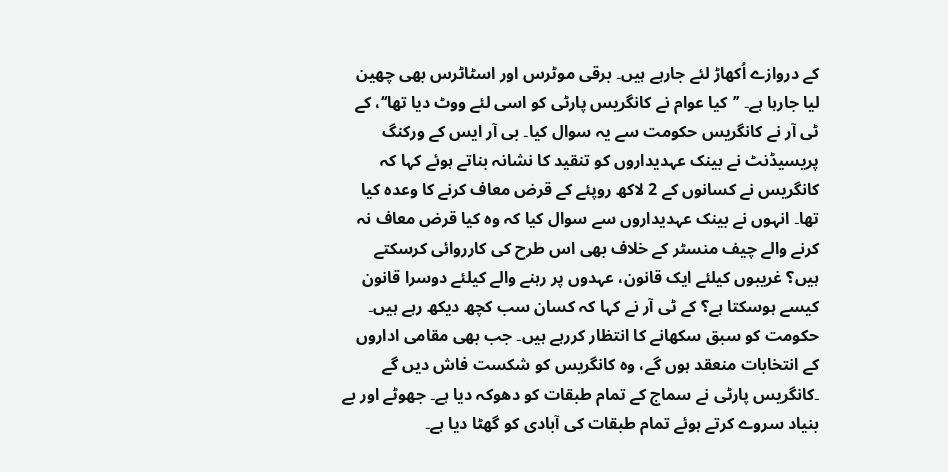کے دروازے اُکھاڑ لئے جارہے ہیں۔ برقی موٹرس اور اسٹاٹرس بھی چھین لیا جارہا ہے۔ ’’کیا عوام نے کانگریس پارٹی کو اسی لئے ووٹ دیا تھا‘‘، کے ٹی آر نے کانگریس حکومت سے یہ سوال کیا۔ بی آر ایس کے ورکنگ پریسیڈنٹ نے بینک عہدیداروں کو تنقید کا نشانہ بناتے ہوئے کہا کہ کانگریس نے کسانوں کے 2 لاکھ روپئے کے قرض معاف کرنے کا وعدہ کیا تھا۔ انہوں نے بینک عہدیداروں سے سوال کیا کہ وہ کیا قرض معاف نہ کرنے والے چیف منسٹر کے خلاف بھی اس طرح کی کارروائی کرسکتے ہیں؟ غریبوں کیلئے ایک قانون، عہدوں پر رہنے والے کیلئے دوسرا قانون کیسے ہوسکتا ہے؟ کے ٹی آر نے کہا کہ کسان سب کچھ دیکھ رہے ہیں۔ حکومت کو سبق سکھانے کا انتظار کررہے ہیں۔ جب بھی مقامی اداروں کے انتخابات منعقد ہوں گے، وہ کانگریس کو شکست فاش دیں گے ۔کانگریس پارٹی نے سماج کے تمام طبقات کو دھوکہ دیا ہے۔ جھوٹے اور بے بنیاد سروے کرتے ہوئے تمام طبقات کی آبادی کو گھٹا دیا ہے۔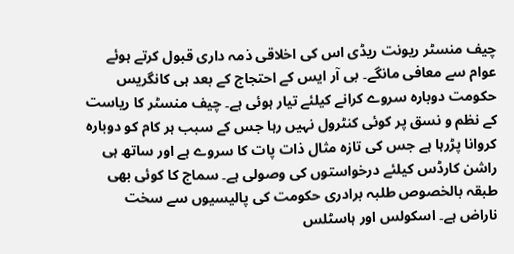چیف منسٹر ریونت ریڈی اس کی اخلاقی ذمہ داری قبول کرتے ہوئے عوام سے معافی مانگے۔ بی آر ایس کے احتجاج کے بعد ہی کانگریس حکومت دوبارہ سروے کرانے کیلئے تیار ہوئی ہے۔ چیف منسٹر کا ریاست کے نظم و نسق پر کوئی کنٹرول نہیں رہا جس کے سبب ہر کام کو دوبارہ کروانا پڑرہا ہے جس کی تازہ مثال ذات پات کا سروے ہے اور ساتھ ہی راشن کارڈس کیلئے درخواستوں کی وصولی ہے۔ سماج کا کوئی بھی طبقہ بالخصوص طلبہ برادری حکومت کی پالیسیوں سے سخت ناراض ہے۔ اسکولس اور ہاسٹلس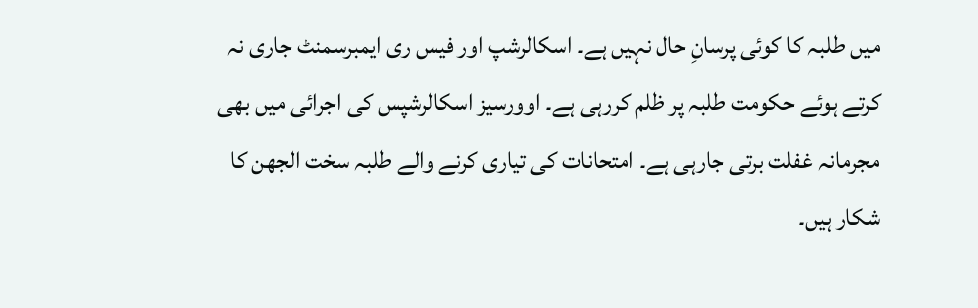میں طلبہ کا کوئی پرسانِ حال نہیں ہے۔ اسکالرشپ اور فیس ری ایمبرسمنٹ جاری نہ کرتے ہوئے حکومت طلبہ پر ظلم کررہی ہے۔ اوورسیز اسکالرشپس کی اجرائی میں بھی مجرمانہ غفلت برتی جارہی ہے۔ امتحانات کی تیاری کرنے والے طلبہ سخت الجھن کا شکار ہیں۔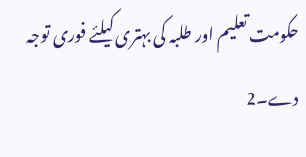حکومت تعلیم اور طلبہ کی بہتری کیلئے فوری توجہ دے۔2